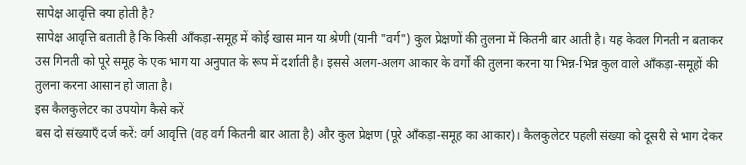सापेक्ष आवृत्ति क्या होती है?
सापेक्ष आवृत्ति बताती है कि किसी आँकड़ा-समूह में कोई खास मान या श्रेणी (यानी "वर्ग") कुल प्रेक्षणों की तुलना में कितनी बार आती है। यह केवल गिनती न बताकर उस गिनती को पूरे समूह के एक भाग या अनुपात के रूप में दर्शाती है। इससे अलग-अलग आकार के वर्गों की तुलना करना या भिन्न-भिन्न कुल वाले आँकड़ा-समूहों की तुलना करना आसान हो जाता है।
इस कैलकुलेटर का उपयोग कैसे करें
बस दो संख्याएँ दर्ज करें: वर्ग आवृत्ति (वह वर्ग कितनी बार आता है) और कुल प्रेक्षण (पूरे आँकड़ा-समूह का आकार)। कैलकुलेटर पहली संख्या को दूसरी से भाग देकर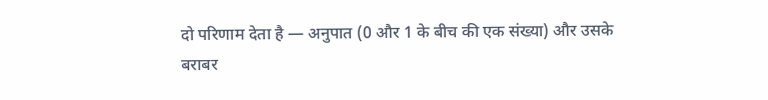दो परिणाम देता है — अनुपात (0 और 1 के बीच की एक संख्या) और उसके बराबर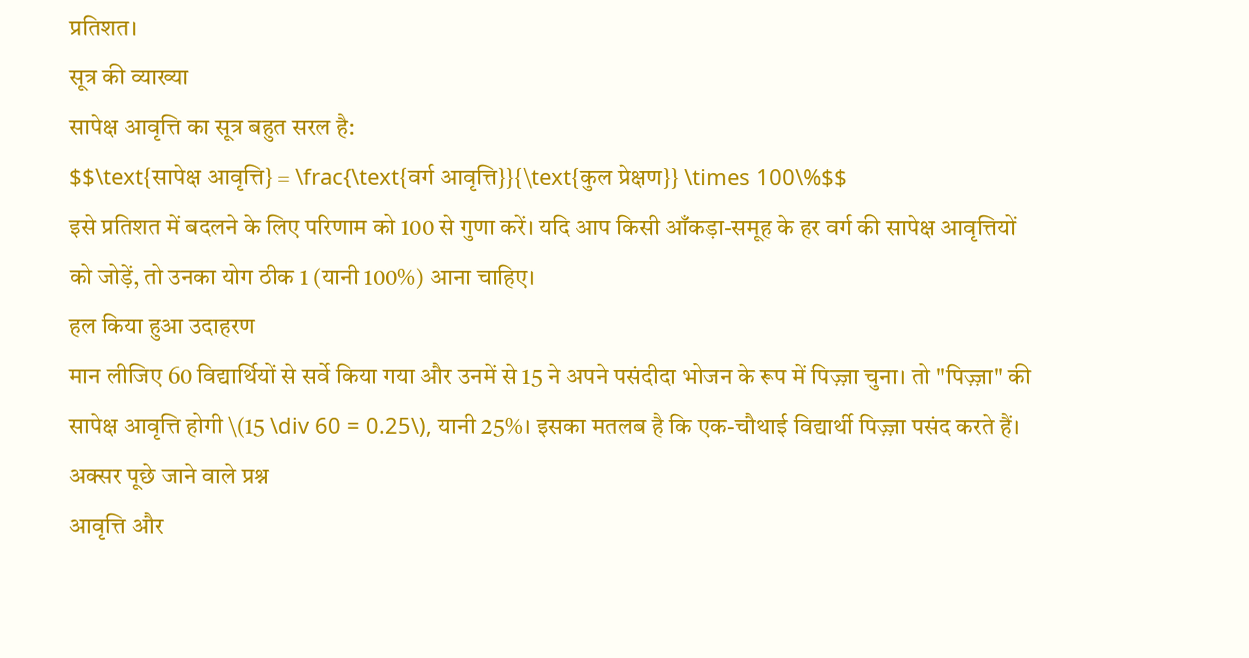प्रतिशत।
सूत्र की व्याख्या
सापेक्ष आवृत्ति का सूत्र बहुत सरल है:
$$\text{सापेक्ष आवृत्ति} = \frac{\text{वर्ग आवृत्ति}}{\text{कुल प्रेक्षण}} \times 100\%$$
इसे प्रतिशत में बदलने के लिए परिणाम को 100 से गुणा करें। यदि आप किसी आँकड़ा-समूह के हर वर्ग की सापेक्ष आवृत्तियों को जोड़ें, तो उनका योग ठीक 1 (यानी 100%) आना चाहिए।
हल किया हुआ उदाहरण
मान लीजिए 60 विद्यार्थियों से सर्वे किया गया और उनमें से 15 ने अपने पसंदीदा भोजन के रूप में पिज़्ज़ा चुना। तो "पिज़्ज़ा" की सापेक्ष आवृत्ति होगी \(15 \div 60 = 0.25\), यानी 25%। इसका मतलब है कि एक-चौथाई विद्यार्थी पिज़्ज़ा पसंद करते हैं।
अक्सर पूछे जाने वाले प्रश्न
आवृत्ति और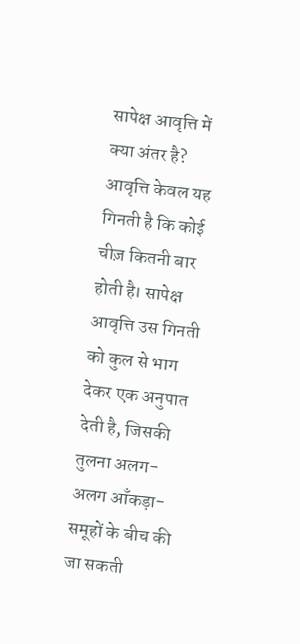सापेक्ष आवृत्ति में क्या अंतर है? आवृत्ति केवल यह गिनती है कि कोई चीज़ कितनी बार होती है। सापेक्ष आवृत्ति उस गिनती को कुल से भाग देकर एक अनुपात देती है, जिसकी तुलना अलग-अलग आँकड़ा-समूहों के बीच की जा सकती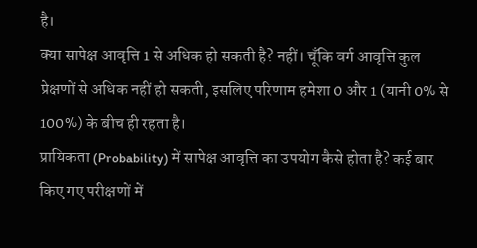है।
क्या सापेक्ष आवृत्ति 1 से अधिक हो सकती है? नहीं। चूँकि वर्ग आवृत्ति कुल प्रेक्षणों से अधिक नहीं हो सकती, इसलिए परिणाम हमेशा 0 और 1 (यानी 0% से 100%) के बीच ही रहता है।
प्रायिकता (Probability) में सापेक्ष आवृत्ति का उपयोग कैसे होता है? कई बार किए गए परीक्षणों में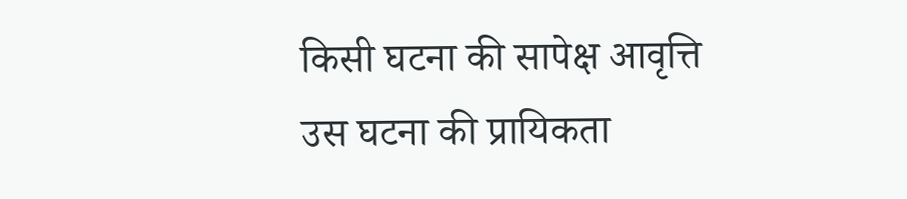किसी घटना की सापेक्ष आवृत्ति उस घटना की प्रायिकता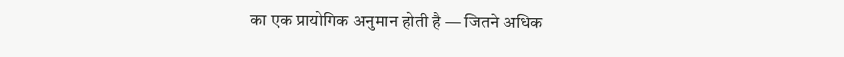का एक प्रायोगिक अनुमान होती है — जितने अधिक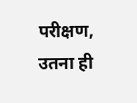परीक्षण, उतना ही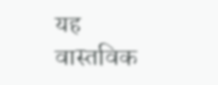यह वास्तविक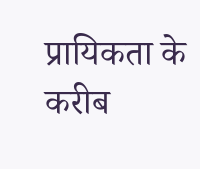प्रायिकता के करीब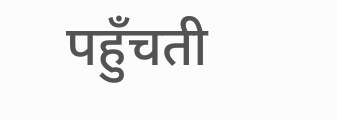पहुँचती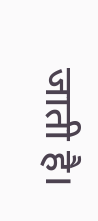जाती है।